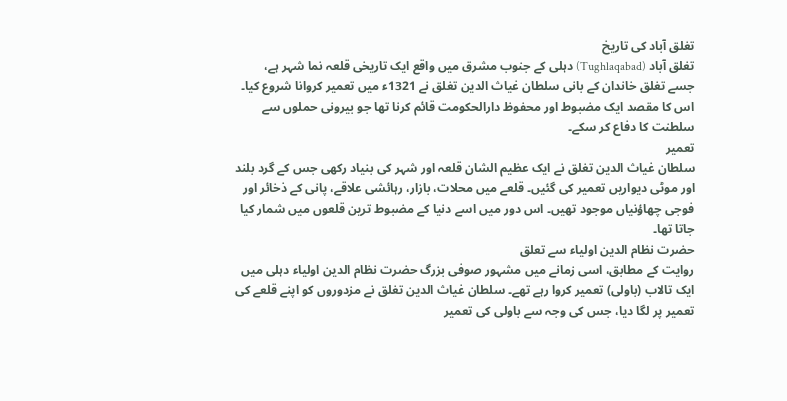تغلق آباد کی تاریخ
تغلق آباد (Tughlaqabad) دہلی کے جنوب مشرق میں واقع ایک تاریخی قلعہ نما شہر ہے، جسے تغلق خاندان کے بانی سلطان غیاث الدین تغلق نے 1321ء میں تعمیر کروانا شروع کیا۔ اس کا مقصد ایک مضبوط اور محفوظ دارالحکومت قائم کرنا تھا جو بیرونی حملوں سے سلطنت کا دفاع کر سکے۔
تعمیر
سلطان غیاث الدین تغلق نے ایک عظیم الشان قلعہ اور شہر کی بنیاد رکھی جس کے گرد بلند اور موٹی دیواریں تعمیر کی گئیں۔ قلعے میں محلات، بازار، رہائشی علاقے، پانی کے ذخائر اور فوجی چھاؤنیاں موجود تھیں۔ اس دور میں اسے دنیا کے مضبوط ترین قلعوں میں شمار کیا جاتا تھا۔
حضرت نظام الدین اولیاء سے تعلق
روایت کے مطابق، اسی زمانے میں مشہور صوفی بزرگ حضرت نظام الدین اولیاء دہلی میں ایک تالاب (باولی) تعمیر کروا رہے تھے۔ سلطان غیاث الدین تغلق نے مزدوروں کو اپنے قلعے کی تعمیر پر لگا دیا، جس کی وجہ سے باولی کی تعمیر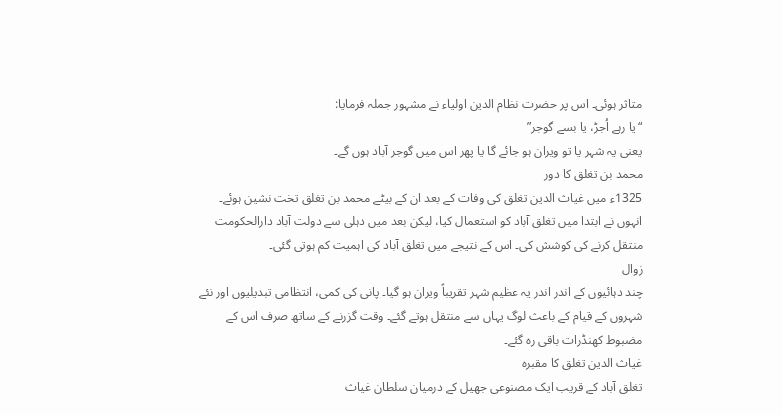متاثر ہوئی۔ اس پر حضرت نظام الدین اولیاء نے مشہور جملہ فرمایا:
“یا رہے اُجڑ، یا بسے گوجر”
یعنی یہ شہر یا تو ویران ہو جائے گا یا پھر اس میں گوجر آباد ہوں گے۔
محمد بن تغلق کا دور
1325ء میں غیاث الدین تغلق کی وفات کے بعد ان کے بیٹے محمد بن تغلق تخت نشین ہوئے۔ انہوں نے ابتدا میں تغلق آباد کو استعمال کیا، لیکن بعد میں دہلی سے دولت آباد دارالحکومت منتقل کرنے کی کوشش کی۔ اس کے نتیجے میں تغلق آباد کی اہمیت کم ہوتی گئی۔
زوال
چند دہائیوں کے اندر اندر یہ عظیم شہر تقریباً ویران ہو گیا۔ پانی کی کمی، انتظامی تبدیلیوں اور نئے شہروں کے قیام کے باعث لوگ یہاں سے منتقل ہوتے گئے۔ وقت گزرنے کے ساتھ صرف اس کے مضبوط کھنڈرات باقی رہ گئے۔
غیاث الدین تغلق کا مقبرہ
تغلق آباد کے قریب ایک مصنوعی جھیل کے درمیان سلطان غیاث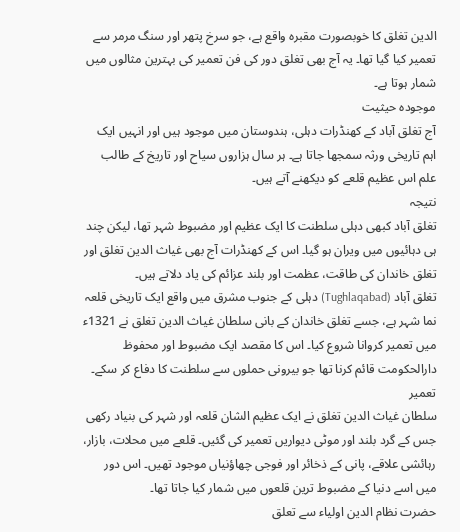الدین تغلق کا خوبصورت مقبرہ واقع ہے، جو سرخ پتھر اور سنگ مرمر سے تعمیر کیا گیا تھا۔ یہ آج بھی تغلق دور کی فن تعمیر کی بہترین مثالوں میں شمار ہوتا ہے۔
موجودہ حیثیت
آج تغلق آباد کے کھنڈرات دہلی، ہندوستان میں موجود ہیں اور انہیں ایک اہم تاریخی ورثہ سمجھا جاتا ہے۔ ہر سال ہزاروں سیاح اور تاریخ کے طالب علم اس عظیم قلعے کو دیکھنے آتے ہیں۔
نتیجہ
تغلق آباد کبھی دہلی سلطنت کا ایک عظیم اور مضبوط شہر تھا، لیکن چند ہی دہائیوں میں ویران ہو گیا۔ اس کے کھنڈرات آج بھی غیاث الدین تغلق اور تغلق خاندان کی طاقت، عظمت اور بلند عزائم کی یاد دلاتے ہیں۔
تغلق آباد (Tughlaqabad) دہلی کے جنوب مشرق میں واقع ایک تاریخی قلعہ نما شہر ہے، جسے تغلق خاندان کے بانی سلطان غیاث الدین تغلق نے 1321ء میں تعمیر کروانا شروع کیا۔ اس کا مقصد ایک مضبوط اور محفوظ دارالحکومت قائم کرنا تھا جو بیرونی حملوں سے سلطنت کا دفاع کر سکے۔
تعمیر
سلطان غیاث الدین تغلق نے ایک عظیم الشان قلعہ اور شہر کی بنیاد رکھی جس کے گرد بلند اور موٹی دیواریں تعمیر کی گئیں۔ قلعے میں محلات، بازار، رہائشی علاقے، پانی کے ذخائر اور فوجی چھاؤنیاں موجود تھیں۔ اس دور میں اسے دنیا کے مضبوط ترین قلعوں میں شمار کیا جاتا تھا۔
حضرت نظام الدین اولیاء سے تعلق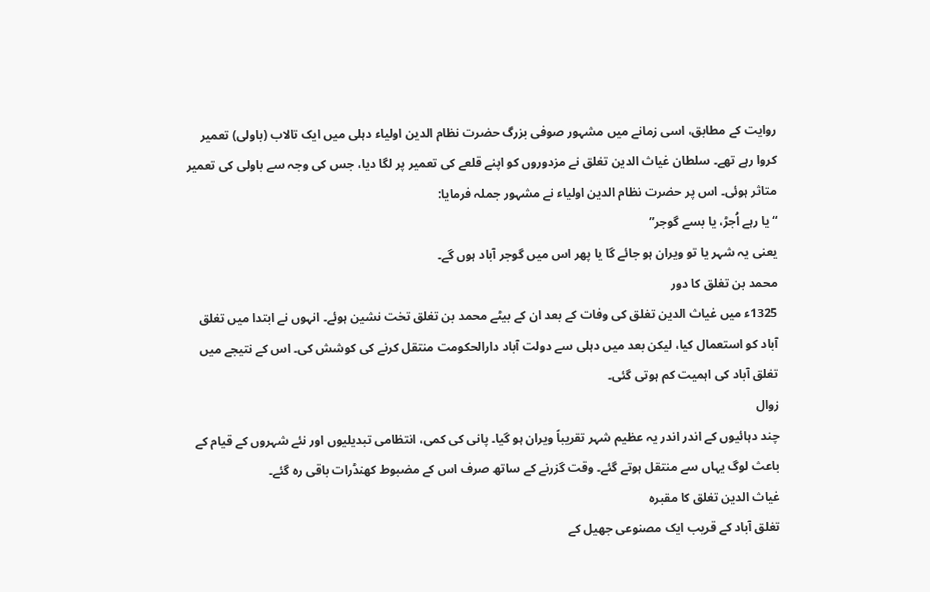روایت کے مطابق، اسی زمانے میں مشہور صوفی بزرگ حضرت نظام الدین اولیاء دہلی میں ایک تالاب (باولی) تعمیر کروا رہے تھے۔ سلطان غیاث الدین تغلق نے مزدوروں کو اپنے قلعے کی تعمیر پر لگا دیا، جس کی وجہ سے باولی کی تعمیر متاثر ہوئی۔ اس پر حضرت نظام الدین اولیاء نے مشہور جملہ فرمایا:
“یا رہے اُجڑ، یا بسے گوجر”
یعنی یہ شہر یا تو ویران ہو جائے گا یا پھر اس میں گوجر آباد ہوں گے۔
محمد بن تغلق کا دور
1325ء میں غیاث الدین تغلق کی وفات کے بعد ان کے بیٹے محمد بن تغلق تخت نشین ہوئے۔ انہوں نے ابتدا میں تغلق آباد کو استعمال کیا، لیکن بعد میں دہلی سے دولت آباد دارالحکومت منتقل کرنے کی کوشش کی۔ اس کے نتیجے میں تغلق آباد کی اہمیت کم ہوتی گئی۔
زوال
چند دہائیوں کے اندر اندر یہ عظیم شہر تقریباً ویران ہو گیا۔ پانی کی کمی، انتظامی تبدیلیوں اور نئے شہروں کے قیام کے باعث لوگ یہاں سے منتقل ہوتے گئے۔ وقت گزرنے کے ساتھ صرف اس کے مضبوط کھنڈرات باقی رہ گئے۔
غیاث الدین تغلق کا مقبرہ
تغلق آباد کے قریب ایک مصنوعی جھیل کے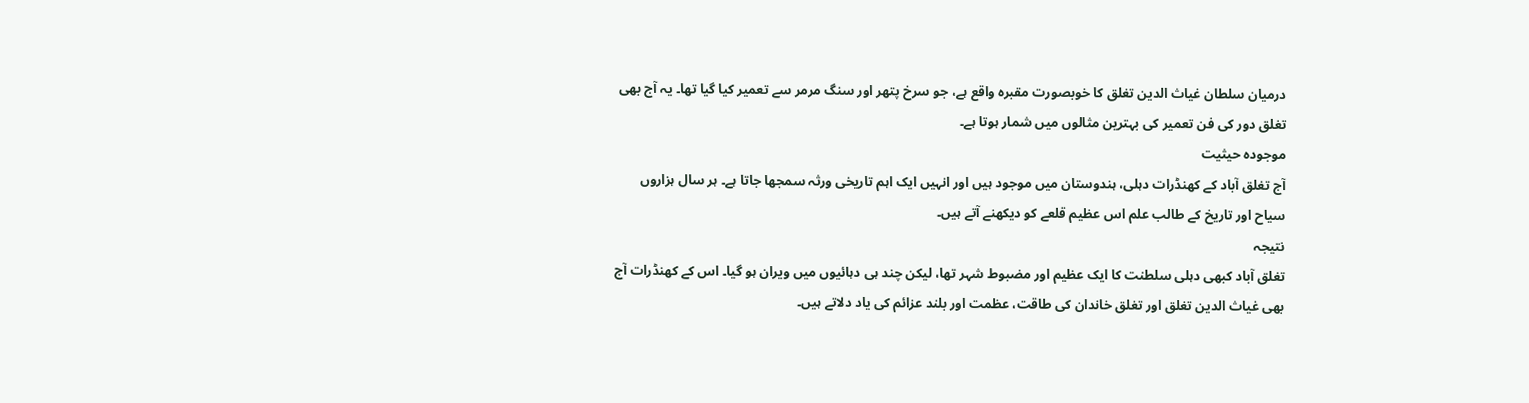درمیان سلطان غیاث الدین تغلق کا خوبصورت مقبرہ واقع ہے، جو سرخ پتھر اور سنگ مرمر سے تعمیر کیا گیا تھا۔ یہ آج بھی تغلق دور کی فن تعمیر کی بہترین مثالوں میں شمار ہوتا ہے۔
موجودہ حیثیت
آج تغلق آباد کے کھنڈرات دہلی، ہندوستان میں موجود ہیں اور انہیں ایک اہم تاریخی ورثہ سمجھا جاتا ہے۔ ہر سال ہزاروں سیاح اور تاریخ کے طالب علم اس عظیم قلعے کو دیکھنے آتے ہیں۔
نتیجہ
تغلق آباد کبھی دہلی سلطنت کا ایک عظیم اور مضبوط شہر تھا، لیکن چند ہی دہائیوں میں ویران ہو گیا۔ اس کے کھنڈرات آج بھی غیاث الدین تغلق اور تغلق خاندان کی طاقت، عظمت اور بلند عزائم کی یاد دلاتے ہیں۔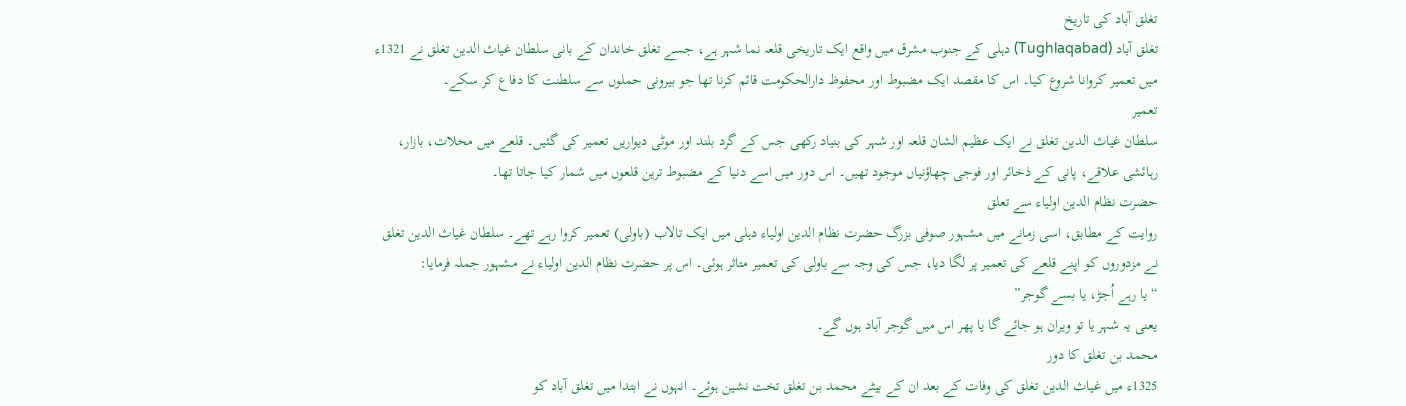تغلق آباد کی تاریخ
تغلق آباد (Tughlaqabad) دہلی کے جنوب مشرق میں واقع ایک تاریخی قلعہ نما شہر ہے، جسے تغلق خاندان کے بانی سلطان غیاث الدین تغلق نے 1321ء میں تعمیر کروانا شروع کیا۔ اس کا مقصد ایک مضبوط اور محفوظ دارالحکومت قائم کرنا تھا جو بیرونی حملوں سے سلطنت کا دفاع کر سکے۔
تعمیر
سلطان غیاث الدین تغلق نے ایک عظیم الشان قلعہ اور شہر کی بنیاد رکھی جس کے گرد بلند اور موٹی دیواریں تعمیر کی گئیں۔ قلعے میں محلات، بازار، رہائشی علاقے، پانی کے ذخائر اور فوجی چھاؤنیاں موجود تھیں۔ اس دور میں اسے دنیا کے مضبوط ترین قلعوں میں شمار کیا جاتا تھا۔
حضرت نظام الدین اولیاء سے تعلق
روایت کے مطابق، اسی زمانے میں مشہور صوفی بزرگ حضرت نظام الدین اولیاء دہلی میں ایک تالاب (باولی) تعمیر کروا رہے تھے۔ سلطان غیاث الدین تغلق نے مزدوروں کو اپنے قلعے کی تعمیر پر لگا دیا، جس کی وجہ سے باولی کی تعمیر متاثر ہوئی۔ اس پر حضرت نظام الدین اولیاء نے مشہور جملہ فرمایا:
“یا رہے اُجڑ، یا بسے گوجر”
یعنی یہ شہر یا تو ویران ہو جائے گا یا پھر اس میں گوجر آباد ہوں گے۔
محمد بن تغلق کا دور
1325ء میں غیاث الدین تغلق کی وفات کے بعد ان کے بیٹے محمد بن تغلق تخت نشین ہوئے۔ انہوں نے ابتدا میں تغلق آباد کو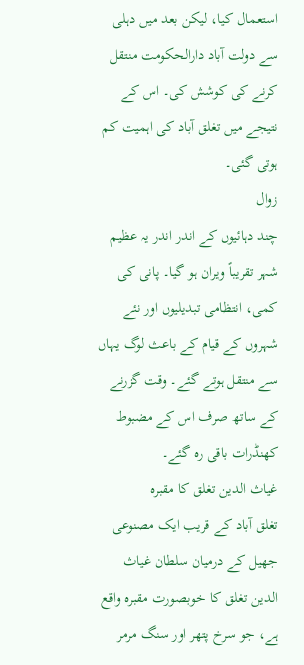استعمال کیا، لیکن بعد میں دہلی سے دولت آباد دارالحکومت منتقل کرنے کی کوشش کی۔ اس کے نتیجے میں تغلق آباد کی اہمیت کم ہوتی گئی۔
زوال
چند دہائیوں کے اندر اندر یہ عظیم شہر تقریباً ویران ہو گیا۔ پانی کی کمی، انتظامی تبدیلیوں اور نئے شہروں کے قیام کے باعث لوگ یہاں سے منتقل ہوتے گئے۔ وقت گزرنے کے ساتھ صرف اس کے مضبوط کھنڈرات باقی رہ گئے۔
غیاث الدین تغلق کا مقبرہ
تغلق آباد کے قریب ایک مصنوعی جھیل کے درمیان سلطان غیاث الدین تغلق کا خوبصورت مقبرہ واقع ہے، جو سرخ پتھر اور سنگ مرمر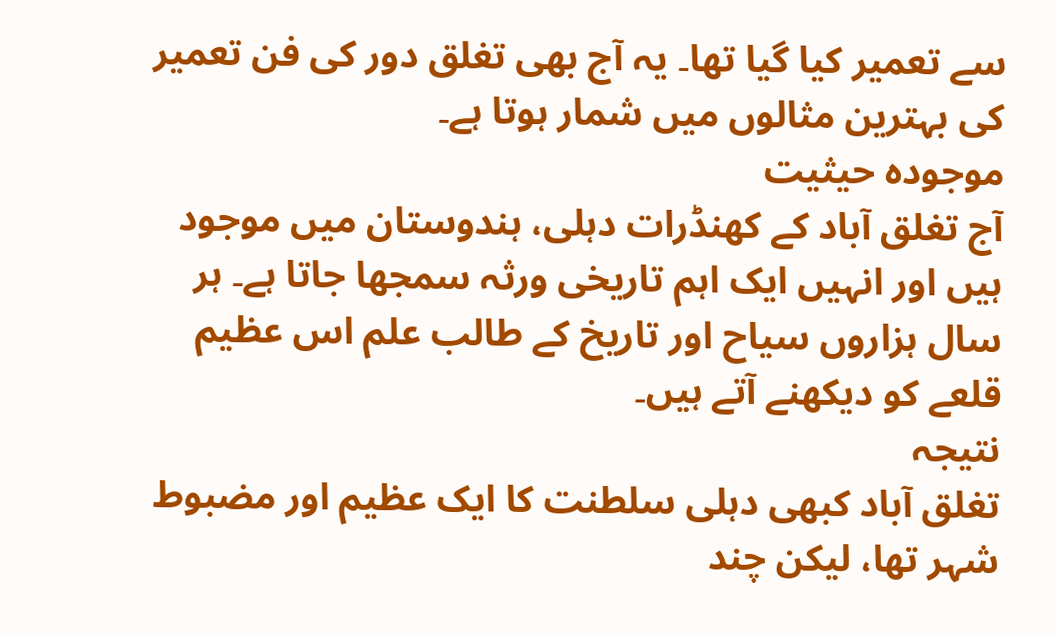سے تعمیر کیا گیا تھا۔ یہ آج بھی تغلق دور کی فن تعمیر کی بہترین مثالوں میں شمار ہوتا ہے۔
موجودہ حیثیت
آج تغلق آباد کے کھنڈرات دہلی، ہندوستان میں موجود ہیں اور انہیں ایک اہم تاریخی ورثہ سمجھا جاتا ہے۔ ہر سال ہزاروں سیاح اور تاریخ کے طالب علم اس عظیم قلعے کو دیکھنے آتے ہیں۔
نتیجہ
تغلق آباد کبھی دہلی سلطنت کا ایک عظیم اور مضبوط شہر تھا، لیکن چند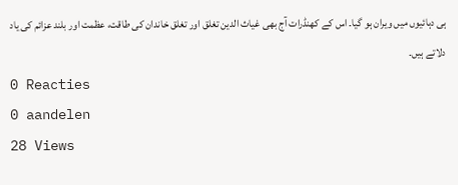ہی دہائیوں میں ویران ہو گیا۔ اس کے کھنڈرات آج بھی غیاث الدین تغلق اور تغلق خاندان کی طاقت، عظمت اور بلند عزائم کی یاد دلاتے ہیں۔
0 Reacties
0 aandelen
28 Views